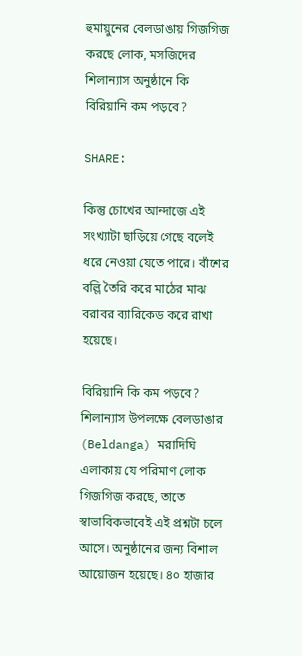হুমায়ুনের বেলডাঙায় গিজগিজ করছে লোক, মসজিদের শিলান্যাস অনুষ্ঠানে কি বিরিয়ানি কম পড়বে?

SHARE:

কিন্তু চোখের আন্দাজে এই সংখ্যাটা ছাড়িয়ে গেছে বলেই ধরে নেওয়া যেতে পারে। বাঁশের বল্লি তৈরি করে মাঠের মাঝ বরাবর ব্যারিকেড করে রাখা হয়েছে।

বিরিয়ানি কি কম পড়বে?  শিলান্যাস উপলক্ষে বেলডাঙার (Beldanga) মরাদিঘি এলাকায় যে পরিমাণ লোক গিজগিজ করছে, তাতে স্বাভাবিকভাবেই এই প্রশ্নটা চলে আসে। অনুষ্ঠানের জন্য বিশাল আয়োজন হয়েছে। ৪০ হাজার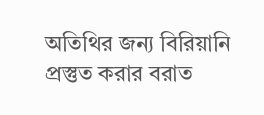অতিথির জন্য বিরিয়ানি প্রস্তুত করার বরাত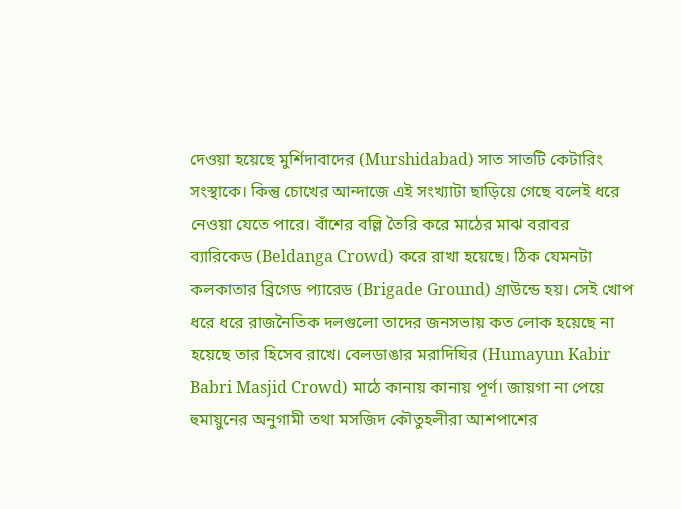দেওয়া হয়েছে মুর্শিদাবাদের (Murshidabad) সাত সাতটি কেটারিং সংস্থাকে। কিন্তু চোখের আন্দাজে এই সংখ্যাটা ছাড়িয়ে গেছে বলেই ধরে নেওয়া যেতে পারে। বাঁশের বল্লি তৈরি করে মাঠের মাঝ বরাবর ব্যারিকেড (Beldanga Crowd) করে রাখা হয়েছে। ঠিক যেমনটা কলকাতার ব্রিগেড প্যারেড (Brigade Ground) গ্রাউন্ডে হয়। সেই খোপ ধরে ধরে রাজনৈতিক দলগুলো তাদের জনসভায় কত লোক হয়েছে না হয়েছে তার হিসেব রাখে। বেলডাঙার মরাদিঘির (Humayun Kabir Babri Masjid Crowd) মাঠে কানায় কানায় পূর্ণ। জায়গা না পেয়ে হুমায়ুনের অনুগামী তথা মসজিদ কৌতুহলীরা আশপাশের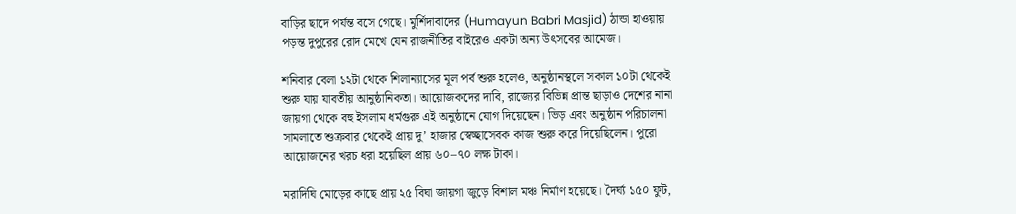বাড়ির ছাদে পর্যন্ত বসে গেছে। মুর্শিদাবাদের (Humayun Babri Masjid) ঠান্ডা হাওয়ায় পড়ন্ত দুপুরের রোদ মেখে যেন রাজনীতির বাইরেও একটা অন্য উৎসবের আমেজ।

শনিবার বেলা ১২টা থেকে শিলান্যাসের মূল পর্ব শুরু হলেও, অনুষ্ঠানস্থলে সকাল ১০টা থেকেই শুরু যায় যাবতীয় আনুষ্ঠানিকতা। আয়োজকদের দাবি, রাজ্যের বিভিন্ন প্রান্ত ছাড়াও দেশের নানা জায়গা থেকে বহু ইসলাম ধর্মগুরু এই অনুষ্ঠানে যোগ দিয়েছেন। ভিড় এবং অনুষ্ঠান পরিচালনা সামলাতে শুক্রবার থেকেই প্রায় দু’ হাজার স্বেচ্ছাসেবক কাজ শুরু করে দিয়েছিলেন। পুরো আয়োজনের খরচ ধরা হয়েছিল প্রায় ৬০–৭০ লক্ষ টাকা।

মরাদিঘি মোড়ের কাছে প্রায় ২৫ বিঘা জায়গা জুড়ে বিশাল মঞ্চ নির্মাণ হয়েছে। দৈর্ঘ্য ১৫০ ফুট,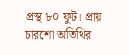প্রস্থ ৮০ ফুট। প্রায় চারশো অতিথির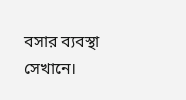বসার ব্যবস্থা সেখানে।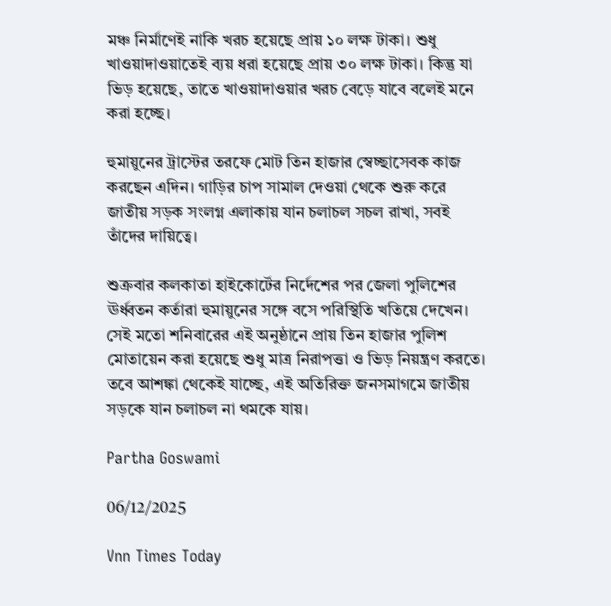মঞ্চ নির্মাণেই নাকি খরচ হয়েছে প্রায় ১০ লক্ষ টাকা। শুধু খাওয়াদাওয়াতেই ব্যয় ধরা হয়েছে প্রায় ৩০ লক্ষ টাকা। কিন্তু যা ভিড় হয়েছে, তাতে খাওয়াদাওয়ার খরচ বেড়ে যাবে বলেই মনে করা হচ্ছে।

হুমায়ুনের ট্রাস্টের তরফে মোট তিন হাজার স্বেচ্ছাসেবক কাজ করছেন এদিন। গাড়ির চাপ সামাল দেওয়া থেকে শুরু করে জাতীয় সড়ক সংলগ্ন এলাকায় যান চলাচল সচল রাখা, সবই তাঁদের দায়িত্বে।

শুক্রবার কলকাতা হাইকোর্টের নির্দেশের পর জেলা পুলিশের ঊর্ধ্বতন কর্তারা হুমায়ুনের সঙ্গে বসে পরিস্থিতি খতিয়ে দেখেন। সেই মতো শনিবারের এই অনুষ্ঠানে প্রায় তিন হাজার পুলিশ মোতায়েন করা হয়েছে শুধু মাত্র নিরাপত্তা ও ভিড় নিয়ন্ত্রণ করতে। তবে আশঙ্কা থেকেই যাচ্ছে, এই অতিরিক্ত জনসমাগমে জাতীয় সড়কে যান চলাচল না থমকে যায়।

Partha Goswami

06/12/2025

Vnn Times Today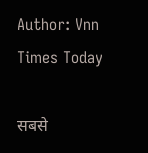Author: Vnn Times Today

सबसे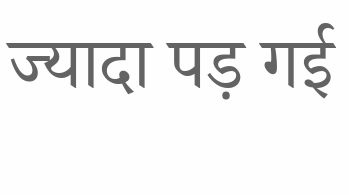ज्यादा पड़ गई